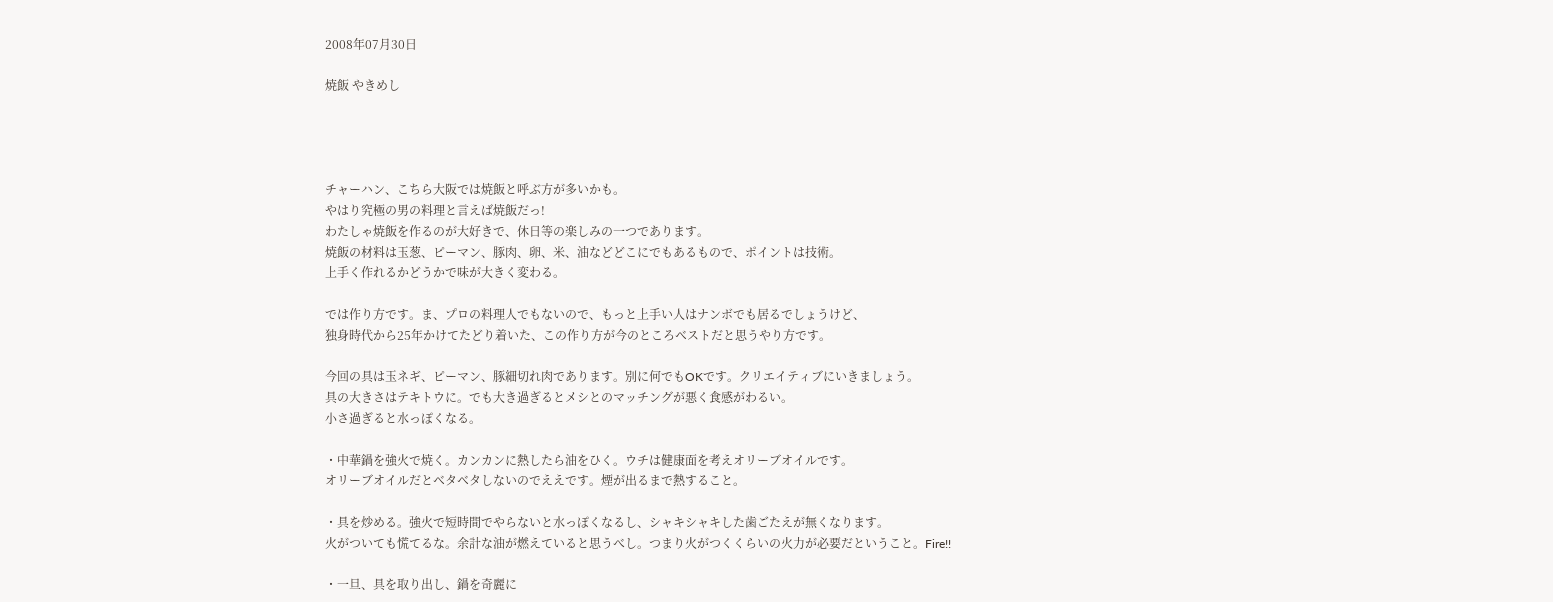2008年07月30日

焼飯 やきめし




チャーハン、こちら大阪では焼飯と呼ぶ方が多いかも。
やはり究極の男の料理と言えば焼飯だっ!
わたしゃ焼飯を作るのが大好きで、休日等の楽しみの一つであります。
焼飯の材料は玉葱、ピーマン、豚肉、卵、米、油などどこにでもあるもので、ポイントは技術。
上手く作れるかどうかで味が大きく変わる。

では作り方です。ま、プロの料理人でもないので、もっと上手い人はナンボでも居るでしょうけど、
独身時代から25年かけてたどり着いた、この作り方が今のところベストだと思うやり方です。

今回の具は玉ネギ、ピーマン、豚細切れ肉であります。別に何でもOKです。クリエイティブにいきましょう。
具の大きさはテキトウに。でも大き過ぎるとメシとのマッチングが悪く食感がわるい。
小さ過ぎると水っぽくなる。

・中華鍋を強火で焼く。カンカンに熱したら油をひく。ウチは健康面を考えオリーブオイルです。
オリーブオイルだとベタベタしないのでええです。煙が出るまで熱すること。

・具を炒める。強火で短時間でやらないと水っぽくなるし、シャキシャキした歯ごたえが無くなります。
火がついても慌てるな。余計な油が燃えていると思うべし。つまり火がつくくらいの火力が必要だということ。Fire!!

・一旦、具を取り出し、鍋を奇麗に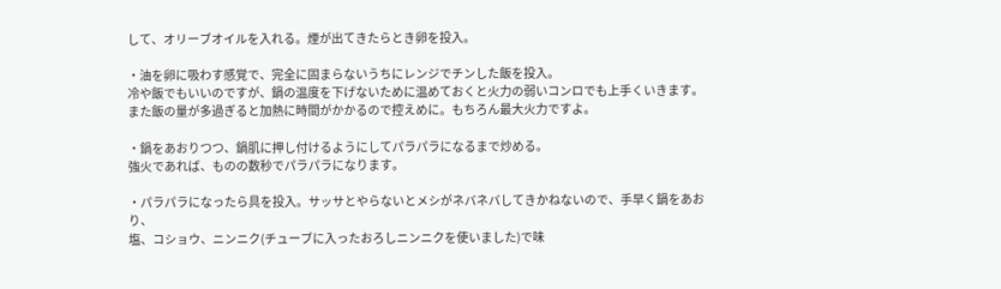して、オリーブオイルを入れる。煙が出てきたらとき卵を投入。

・油を卵に吸わす感覚で、完全に固まらないうちにレンジでチンした飯を投入。
冷や飯でもいいのですが、鍋の温度を下げないために温めておくと火力の弱いコンロでも上手くいきます。
また飯の量が多過ぎると加熱に時間がかかるので控えめに。もちろん最大火力ですよ。

・鍋をあおりつつ、鍋肌に押し付けるようにしてパラパラになるまで炒める。
強火であれば、ものの数秒でパラパラになります。

・パラパラになったら具を投入。サッサとやらないとメシがネバネバしてきかねないので、手早く鍋をあおり、
塩、コショウ、ニンニク(チューブに入ったおろしニンニクを使いました)で味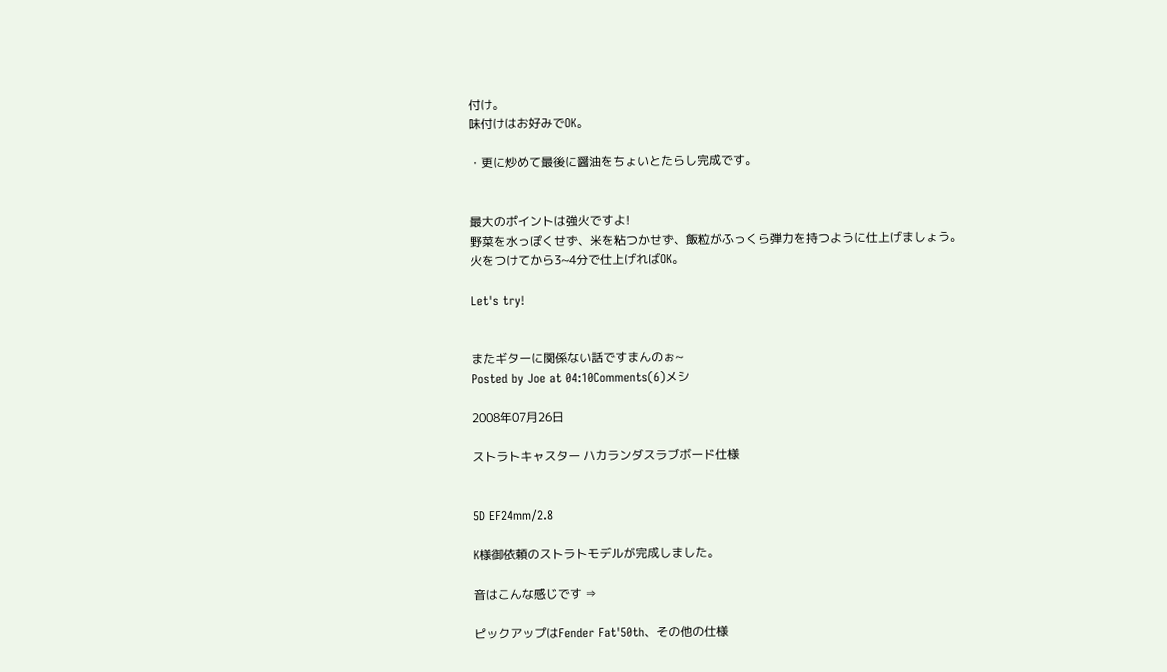付け。
味付けはお好みでOK。

・更に炒めて最後に醤油をちょいとたらし完成です。


最大のポイントは強火ですよ!
野菜を水っぽくせず、米を粘つかせず、飯粒がふっくら弾力を持つように仕上げましょう。
火をつけてから3~4分で仕上げればOK。

Let's try!


またギターに関係ない話ですまんのぉ~
Posted by Joe at 04:10Comments(6)メシ

2008年07月26日

ストラトキャスター ハカランダスラブボード仕様


5D EF24mm/2.8

K様御依頼のストラトモデルが完成しました。

音はこんな感じです ⇒

ピックアップはFender Fat'50th、その他の仕様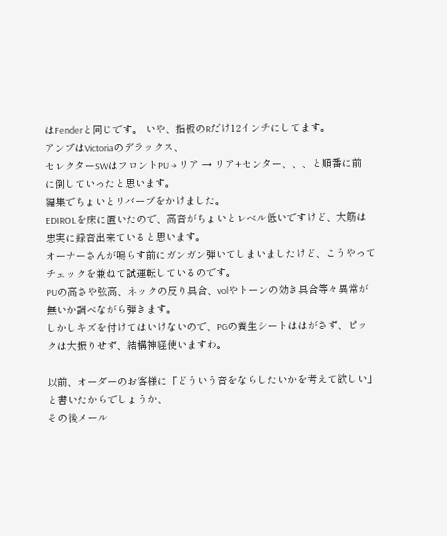はFenderと同じです。 いや、指板のRだけ12インチにしてます。
アンプはVictoriaのデラックス、
セレクターSWはフロントPU → リア → リア+センター、、、と順番に前に倒していったと思います。
編集でちょいとリバーブをかけました。
EDIROLを床に置いたので、高音がちょいとレベル低いですけど、大筋は忠実に録音出来ていると思います。
オーナーさんが鳴らす前にガンガン弾いてしまいましたけど、こうやってチェックを兼ねて試運転しているのです。
PUの高さや弦高、ネックの反り具合、volやトーンの効き具合等々異常が無いか調べながら弾きます。
しかしキズを付けてはいけないので、PGの養生シートははがさず、ピックは大振りせず、結構神経使いますわ。

以前、オーダーのお客様に「どういう音をならしたいかを考えて欲しい」と書いたからでしょうか、
その後メール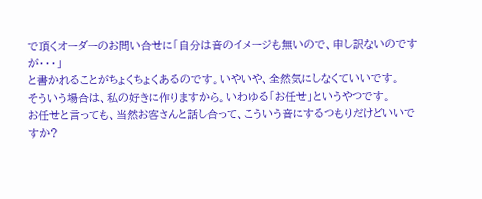で頂くオーダーのお問い合せに「自分は音のイメージも無いので、申し訳ないのですが・・・」
と書かれることがちょくちょくあるのです。いやいや、全然気にしなくていいです。
そういう場合は、私の好きに作りますから。いわゆる「お任せ」というやつです。
お任せと言っても、当然お客さんと話し合って、こういう音にするつもりだけどいいですか?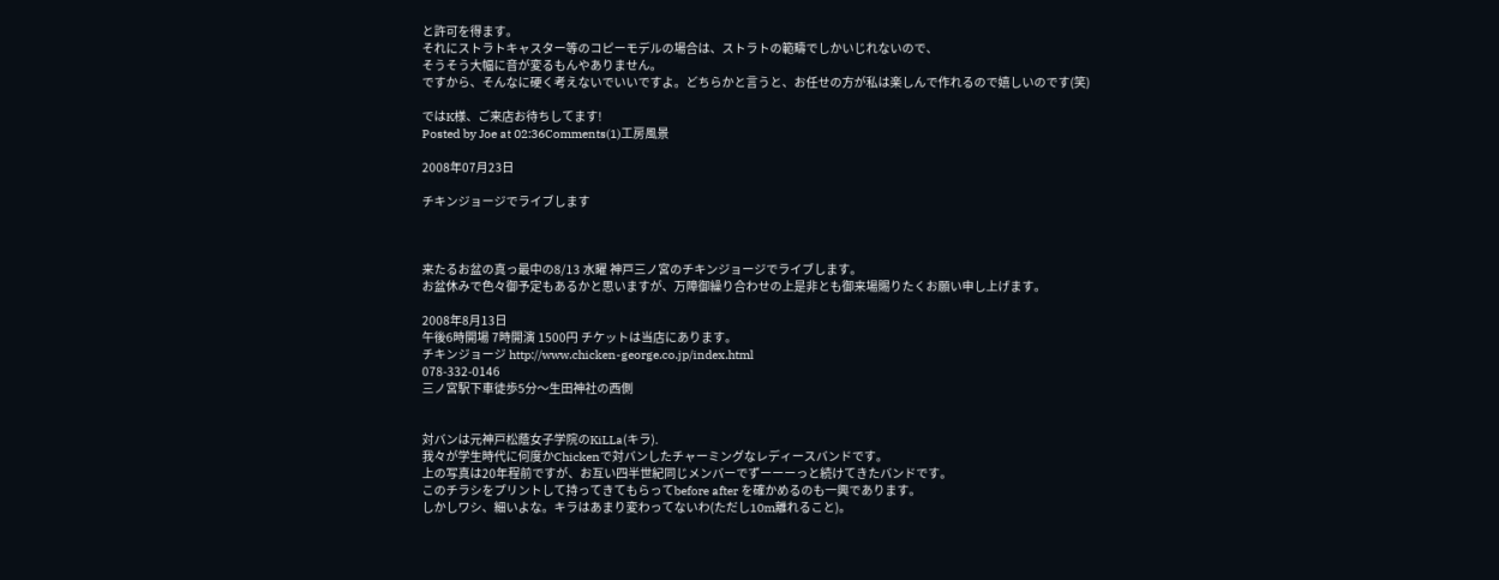と許可を得ます。
それにストラトキャスター等のコピーモデルの場合は、ストラトの範疇でしかいじれないので、
そうそう大幅に音が変るもんやありません。
ですから、そんなに硬く考えないでいいですよ。どちらかと言うと、お任せの方が私は楽しんで作れるので嬉しいのです(笑)

ではK様、ご来店お待ちしてます!
Posted by Joe at 02:36Comments(1)工房風景

2008年07月23日

チキンジョージでライブします



来たるお盆の真っ最中の8/13 水曜 神戸三ノ宮のチキンジョージでライブします。
お盆休みで色々御予定もあるかと思いますが、万障御繰り合わせの上是非とも御来場賜りたくお願い申し上げます。

2008年8月13日
午後6時開場 7時開演 1500円 チケットは当店にあります。
チキンジョージ http://www.chicken-george.co.jp/index.html
078-332-0146
三ノ宮駅下車徒歩5分〜生田神社の西側


対バンは元神戸松蔭女子学院のKiLLa(キラ).
我々が学生時代に何度かChickenで対バンしたチャーミングなレディースバンドです。
上の写真は20年程前ですが、お互い四半世紀同じメンバーでずーーーっと続けてきたバンドです。
このチラシをプリントして持ってきてもらってbefore after を確かめるのも一興であります。
しかしワシ、細いよな。キラはあまり変わってないわ(ただし10m離れること)。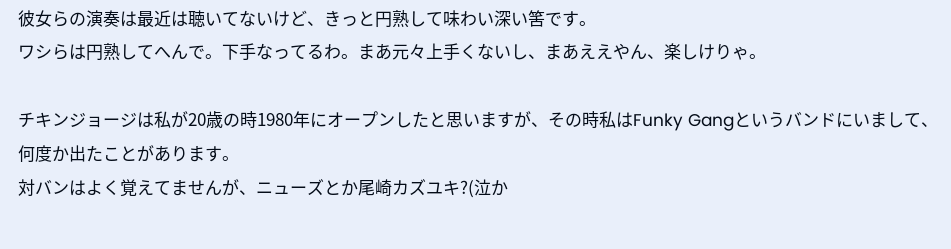彼女らの演奏は最近は聴いてないけど、きっと円熟して味わい深い筈です。
ワシらは円熟してへんで。下手なってるわ。まあ元々上手くないし、まあええやん、楽しけりゃ。

チキンジョージは私が20歳の時1980年にオープンしたと思いますが、その時私はFunky Gangというバンドにいまして、
何度か出たことがあります。
対バンはよく覚えてませんが、ニューズとか尾崎カズユキ?(泣か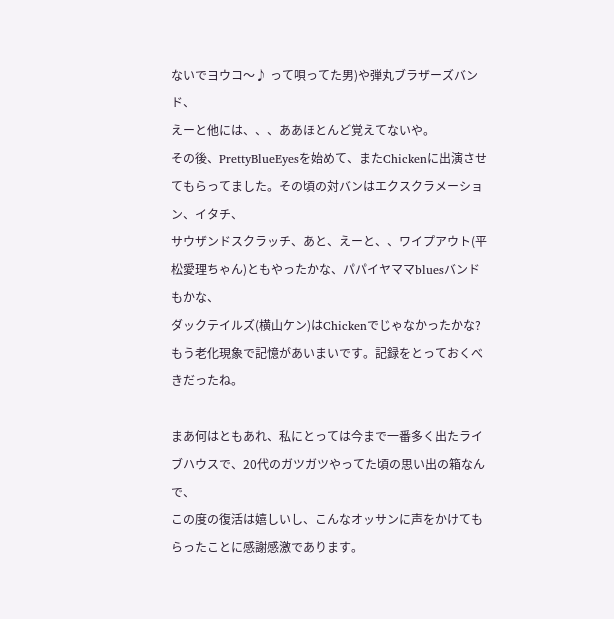ないでヨウコ〜♪ って唄ってた男)や弾丸ブラザーズバンド、
えーと他には、、、ああほとんど覚えてないや。
その後、PrettyBlueEyesを始めて、またChickenに出演させてもらってました。その頃の対バンはエクスクラメーション、イタチ、
サウザンドスクラッチ、あと、えーと、、ワイプアウト(平松愛理ちゃん)ともやったかな、パパイヤママbluesバンドもかな、
ダックテイルズ(横山ケン)はChickenでじゃなかったかな? もう老化現象で記憶があいまいです。記録をとっておくべきだったね。

まあ何はともあれ、私にとっては今まで一番多く出たライブハウスで、20代のガツガツやってた頃の思い出の箱なんで、
この度の復活は嬉しいし、こんなオッサンに声をかけてもらったことに感謝感激であります。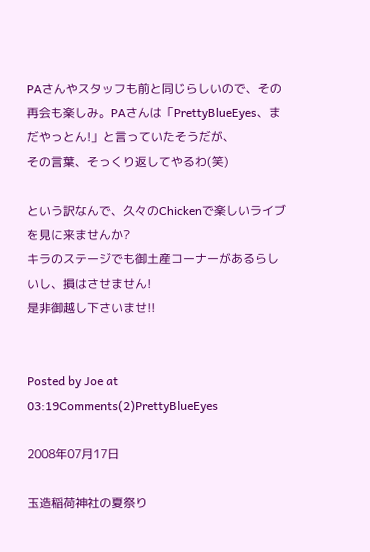PAさんやスタッフも前と同じらしいので、その再会も楽しみ。PAさんは「PrettyBlueEyes、まだやっとん!」と言っていたそうだが、
その言葉、そっくり返してやるわ(笑)

という訳なんで、久々のChickenで楽しいライブを見に来ませんか?
キラのステージでも御土産コーナーがあるらしいし、損はさせません!
是非御越し下さいませ!!


Posted by Joe at 03:19Comments(2)PrettyBlueEyes

2008年07月17日

玉造稲荷神社の夏祭り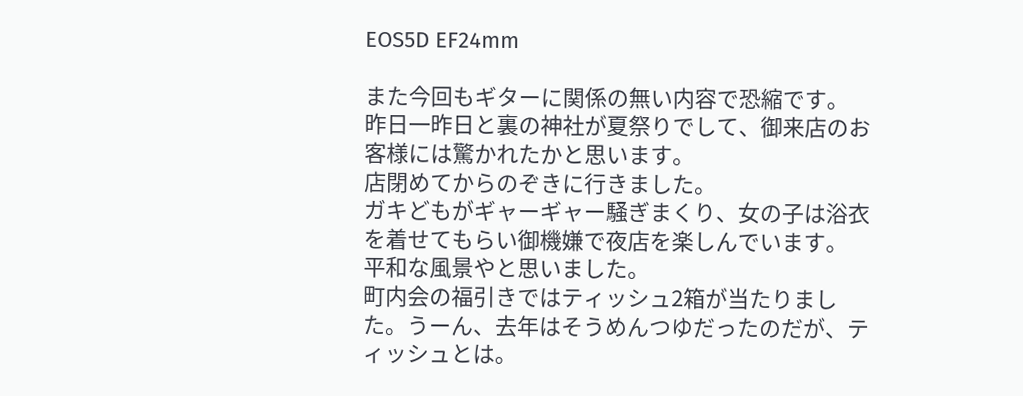EOS5D EF24mm

また今回もギターに関係の無い内容で恐縮です。
昨日一昨日と裏の神社が夏祭りでして、御来店のお客様には驚かれたかと思います。
店閉めてからのぞきに行きました。
ガキどもがギャーギャー騒ぎまくり、女の子は浴衣を着せてもらい御機嫌で夜店を楽しんでいます。
平和な風景やと思いました。
町内会の福引きではティッシュ2箱が当たりました。うーん、去年はそうめんつゆだったのだが、ティッシュとは。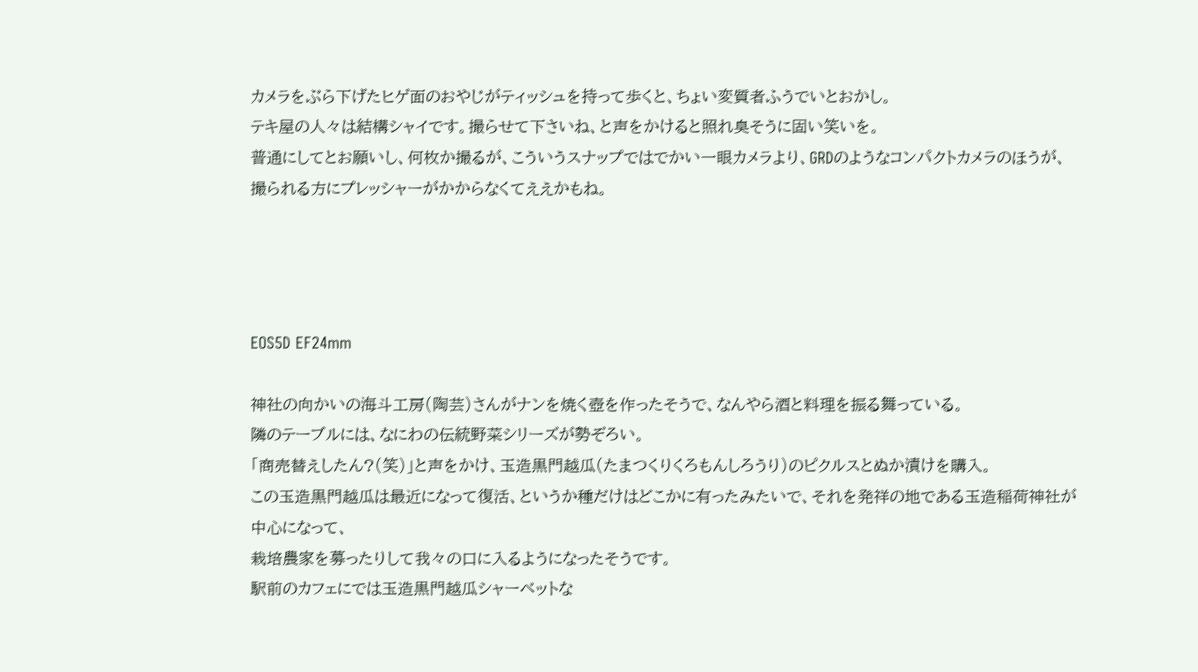カメラをぶら下げたヒゲ面のおやじがティッシュを持って歩くと、ちょい変質者ふうでいとおかし。
テキ屋の人々は結構シャイです。撮らせて下さいね、と声をかけると照れ臭そうに固い笑いを。
普通にしてとお願いし、何枚か撮るが、こういうスナップではでかい一眼カメラより、GRDのようなコンパクトカメラのほうが、
撮られる方にプレッシャーがかからなくてええかもね。




EOS5D EF24mm

神社の向かいの海斗工房(陶芸)さんがナンを焼く壺を作ったそうで、なんやら酒と料理を振る舞っている。
隣のテーブルには、なにわの伝統野菜シリーズが勢ぞろい。
「商売替えしたん?(笑)」と声をかけ、玉造黒門越瓜(たまつくりくろもんしろうり)のピクルスとぬか漬けを購入。
この玉造黒門越瓜は最近になって復活、というか種だけはどこかに有ったみたいで、それを発祥の地である玉造稲荷神社が中心になって、
栽培農家を募ったりして我々の口に入るようになったそうです。
駅前のカフェにでは玉造黒門越瓜シャーベットな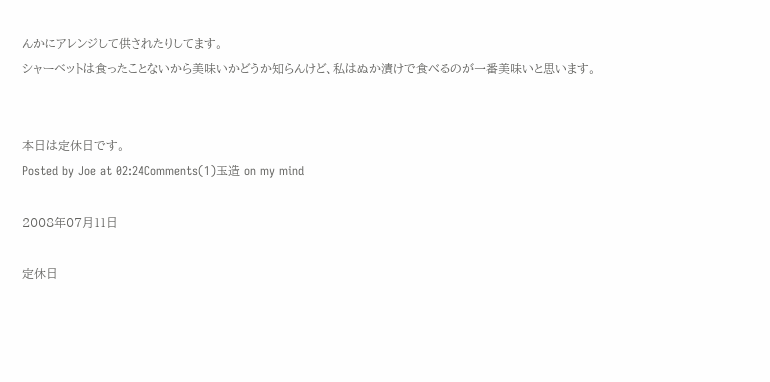んかにアレンジして供されたりしてます。
シャーベットは食ったことないから美味いかどうか知らんけど、私はぬか漬けで食べるのが一番美味いと思います。


本日は定休日です。
Posted by Joe at 02:24Comments(1)玉造 on my mind

2008年07月11日

定休日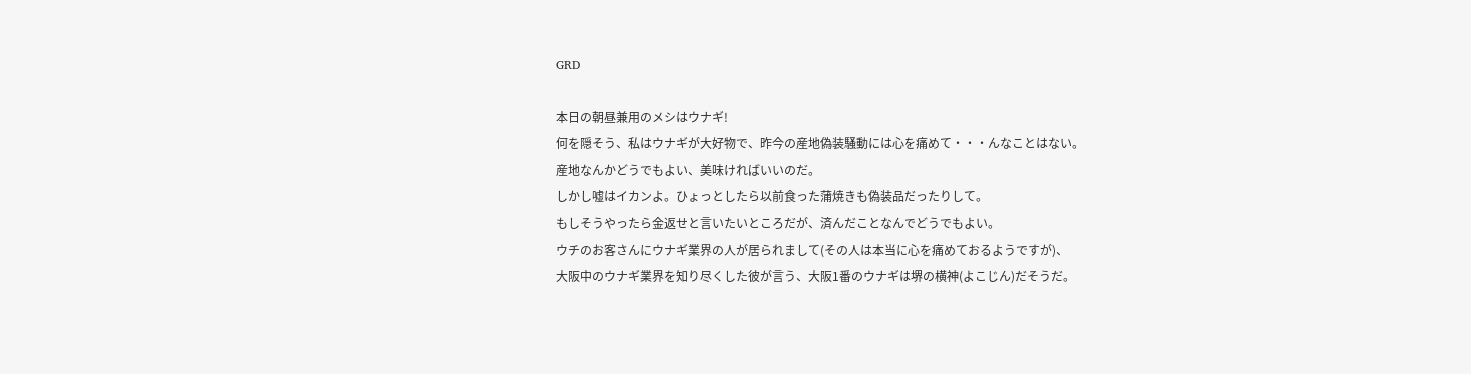GRD

本日の朝昼兼用のメシはウナギ!
何を隠そう、私はウナギが大好物で、昨今の産地偽装騒動には心を痛めて・・・んなことはない。
産地なんかどうでもよい、美味ければいいのだ。
しかし嘘はイカンよ。ひょっとしたら以前食った蒲焼きも偽装品だったりして。
もしそうやったら金返せと言いたいところだが、済んだことなんでどうでもよい。
ウチのお客さんにウナギ業界の人が居られまして(その人は本当に心を痛めておるようですが)、
大阪中のウナギ業界を知り尽くした彼が言う、大阪1番のウナギは堺の横神(よこじん)だそうだ。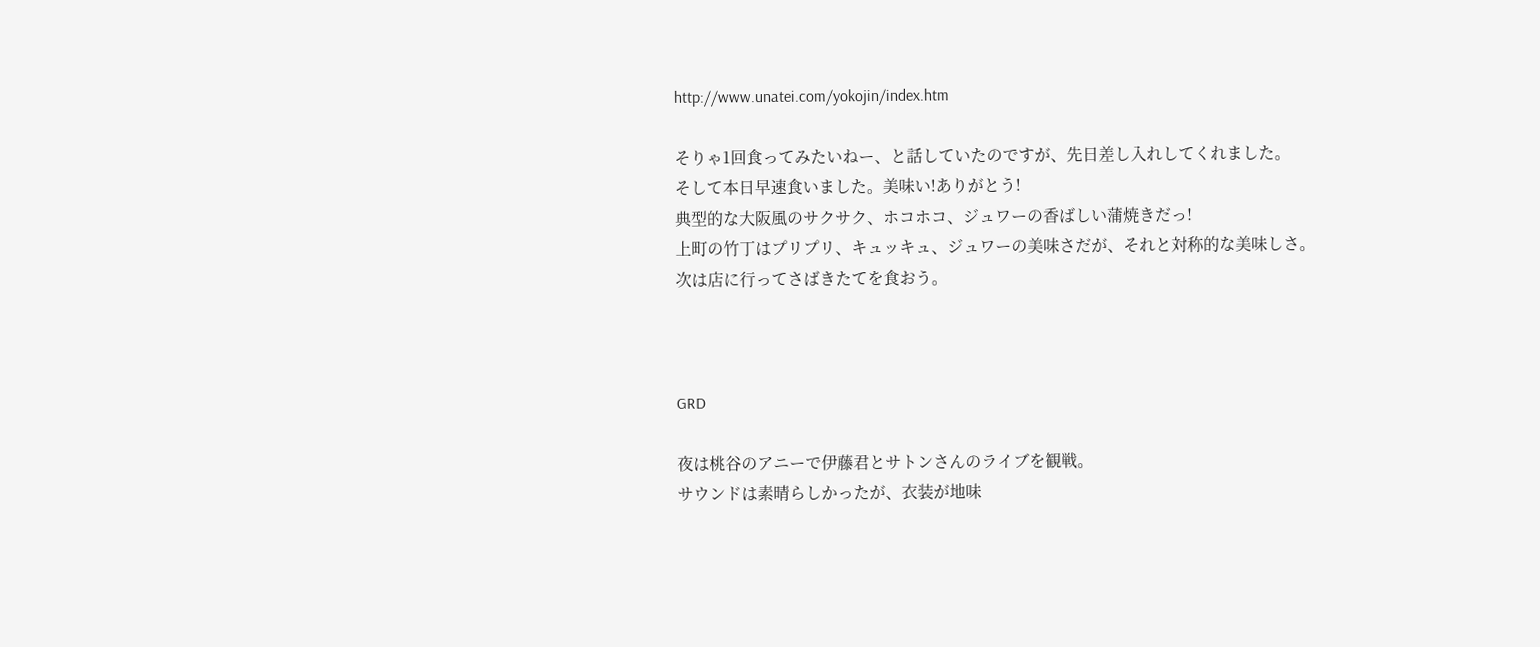http://www.unatei.com/yokojin/index.htm

そりゃ1回食ってみたいねー、と話していたのですが、先日差し入れしてくれました。
そして本日早速食いました。美味い!ありがとう!
典型的な大阪風のサクサク、ホコホコ、ジュワーの香ばしい蒲焼きだっ!
上町の竹丁はプリプリ、キュッキュ、ジュワーの美味さだが、それと対称的な美味しさ。
次は店に行ってさばきたてを食おう。



GRD

夜は桃谷のアニーで伊藤君とサトンさんのライブを観戦。
サウンドは素晴らしかったが、衣装が地味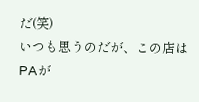だ(笑)
いつも思うのだが、この店はPAが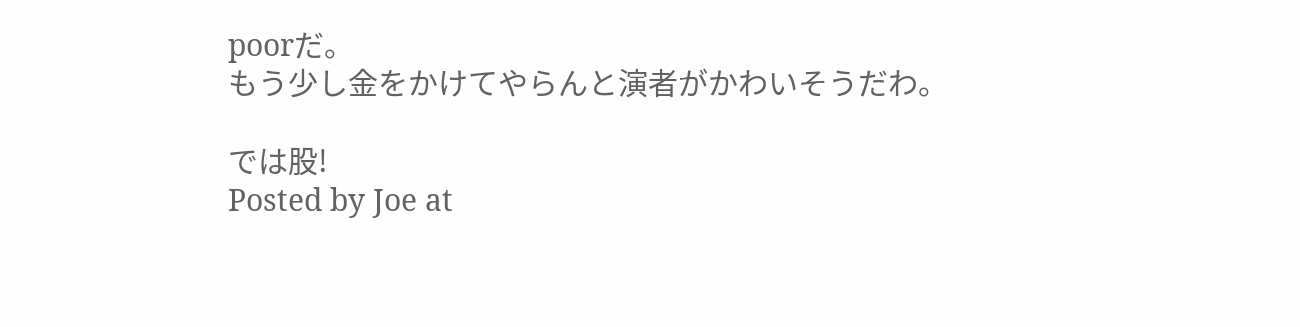poorだ。
もう少し金をかけてやらんと演者がかわいそうだわ。

では股!
Posted by Joe at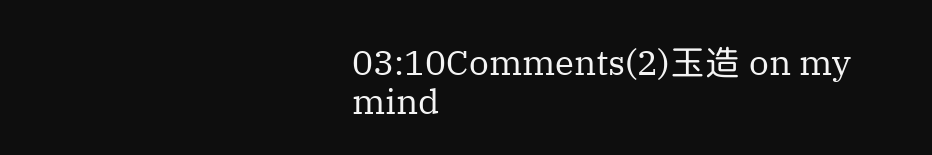03:10Comments(2)玉造 on my mind